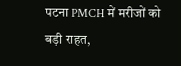पटना PMCH में मरीजों को बड़ी राहत,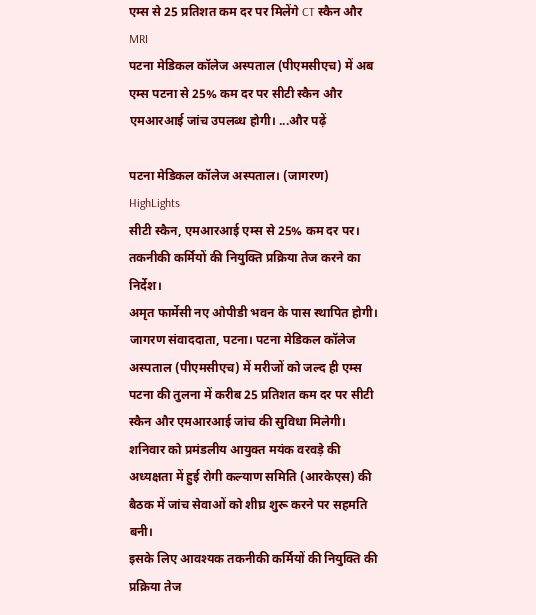एम्स से 25 प्रतिशत कम दर पर मिलेंगे CT स्कैन और MRI
पटना मेडिकल कॉलेज अस्पताल (पीएमसीएच) में अब एम्स पटना से 25% कम दर पर सीटी स्कैन और एमआरआई जांच उपलब्ध होगी। ...और पढ़ें

पटना मेडिकल कॉलेज अस्पताल। (जागरण)
HighLights
सीटी स्कैन, एमआरआई एम्स से 25% कम दर पर।
तकनीकी कर्मियों की नियुक्ति प्रक्रिया तेज करने का निर्देश।
अमृत फार्मेसी नए ओपीडी भवन के पास स्थापित होगी।
जागरण संवाददाता, पटना। पटना मेडिकल कॉलेज अस्पताल (पीएमसीएच) में मरीजों को जल्द ही एम्स पटना की तुलना में करीब 25 प्रतिशत कम दर पर सीटी स्कैन और एमआरआई जांच की सुविधा मिलेगी।
शनिवार को प्रमंडलीय आयुक्त मयंक वरवड़े की अध्यक्षता में हुई रोगी कल्याण समिति (आरकेएस) की बैठक में जांच सेवाओं को शीघ्र शुरू करने पर सहमति बनी।
इसके लिए आवश्यक तकनीकी कर्मियों की नियुक्ति की प्रक्रिया तेज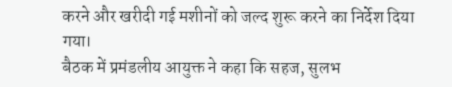करने और खरीदी गई मशीनों को जल्द शुरू करने का निर्देश दिया गया।
बैठक में प्रमंडलीय आयुक्त ने कहा कि सहज, सुलभ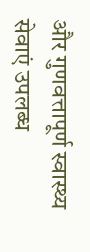और गुणवत्तापूर्ण स्वास्थ्य सेवाएं उपलब्ध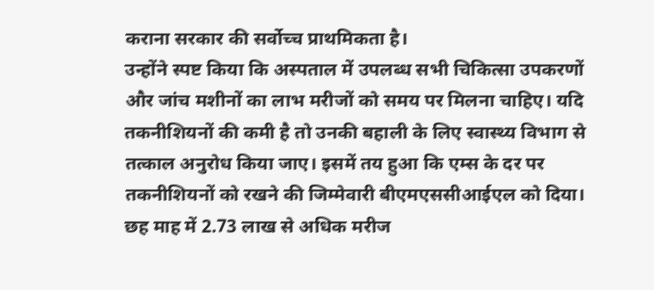कराना सरकार की सर्वोच्च प्राथमिकता है।
उन्होंने स्पष्ट किया कि अस्पताल में उपलब्ध सभी चिकित्सा उपकरणों और जांच मशीनों का लाभ मरीजों को समय पर मिलना चाहिए। यदि तकनीशियनों की कमी है तो उनकी बहाली के लिए स्वास्थ्य विभाग से तत्काल अनुरोध किया जाए। इसमें तय हुआ कि एम्स के दर पर तकनीशियनों को रखने की जिम्मेवारी बीएमएससीआईएल को दिया।
छह माह में 2.73 लाख से अधिक मरीज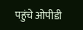पहुंचे ओपीडी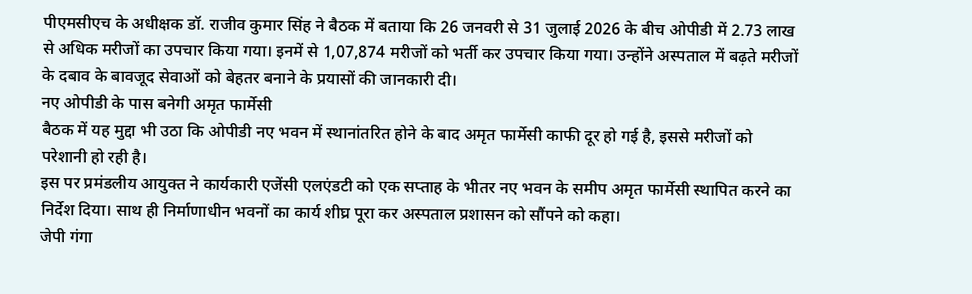पीएमसीएच के अधीक्षक डॉ. राजीव कुमार सिंह ने बैठक में बताया कि 26 जनवरी से 31 जुलाई 2026 के बीच ओपीडी में 2.73 लाख से अधिक मरीजों का उपचार किया गया। इनमें से 1,07,874 मरीजों को भर्ती कर उपचार किया गया। उन्होंने अस्पताल में बढ़ते मरीजों के दबाव के बावजूद सेवाओं को बेहतर बनाने के प्रयासों की जानकारी दी।
नए ओपीडी के पास बनेगी अमृत फार्मेसी
बैठक में यह मुद्दा भी उठा कि ओपीडी नए भवन में स्थानांतरित होने के बाद अमृत फार्मेसी काफी दूर हो गई है, इससे मरीजों को परेशानी हो रही है।
इस पर प्रमंडलीय आयुक्त ने कार्यकारी एजेंसी एलएंडटी को एक सप्ताह के भीतर नए भवन के समीप अमृत फार्मेसी स्थापित करने का निर्देश दिया। साथ ही निर्माणाधीन भवनों का कार्य शीघ्र पूरा कर अस्पताल प्रशासन को सौंपने को कहा।
जेपी गंगा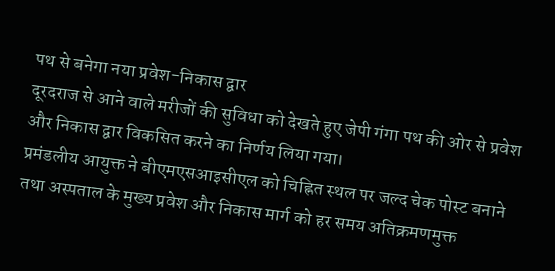पथ से बनेगा नया प्रवेश-निकास द्वार
दूरदराज से आने वाले मरीजों की सुविधा को देखते हुए जेपी गंगा पथ की ओर से प्रवेश और निकास द्वार विकसित करने का निर्णय लिया गया।
प्रमंडलीय आयुक्त ने बीएमएसआइसीएल को चिह्नित स्थल पर जल्द चेक पोस्ट बनाने तथा अस्पताल के मुख्य प्रवेश और निकास मार्ग को हर समय अतिक्रमणमुक्त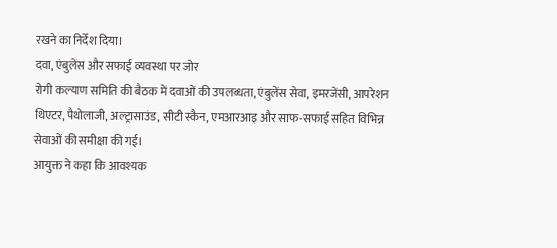रखने का निर्देश दिया।
दवा, एंबुलेंस और सफाई व्यवस्था पर जोर
रोगी कल्याण समिति की बैठक में दवाओं की उपलब्धता, एंबुलेंस सेवा, इमरजेंसी, आपरेशन थिएटर, पैथोलाजी, अल्ट्रासाउंड, सीटी स्कैन, एमआरआइ और साफ-सफाई सहित विभिन्न सेवाओं की समीक्षा की गई।
आयुक्त ने कहा कि आवश्यक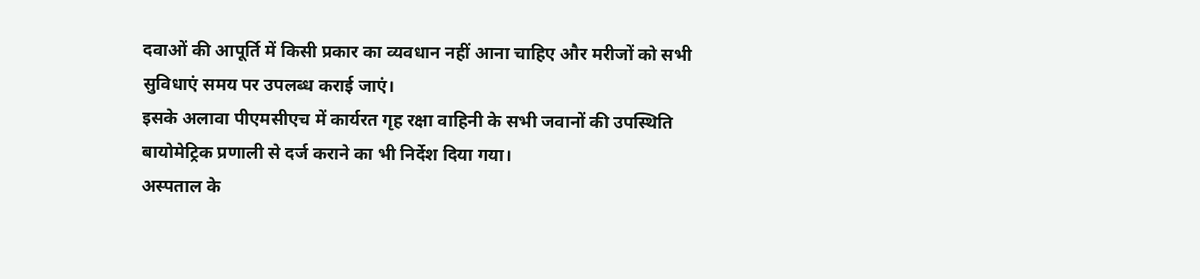दवाओं की आपूर्ति में किसी प्रकार का व्यवधान नहीं आना चाहिए और मरीजों को सभी सुविधाएं समय पर उपलब्ध कराई जाएं।
इसके अलावा पीएमसीएच में कार्यरत गृह रक्षा वाहिनी के सभी जवानों की उपस्थिति बायोमेट्रिक प्रणाली से दर्ज कराने का भी निर्देश दिया गया।
अस्पताल के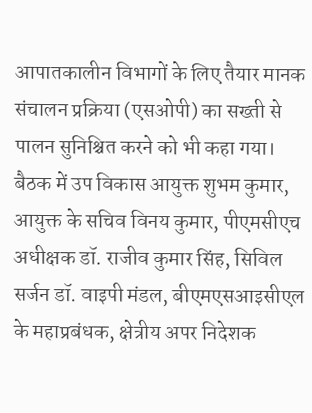आपातकालीन विभागों के लिए तैयार मानक संचालन प्रक्रिया (एसओपी) का सख्ती से पालन सुनिश्चित करने को भी कहा गया।
बैठक में उप विकास आयुक्त शुभम कुमार, आयुक्त के सचिव विनय कुमार, पीएमसीएच अधीक्षक डॉ. राजीव कुमार सिंह, सिविल सर्जन डॉ. वाइपी मंडल, बीएमएसआइसीएल के महाप्रबंधक, क्षेत्रीय अपर निदेशक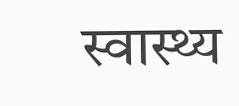स्वास्थ्य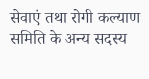सेवाएं तथा रोगी कल्याण समिति के अन्य सदस्य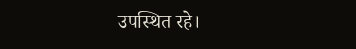उपस्थित रहे।